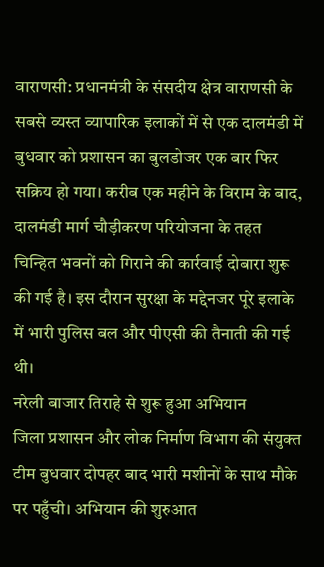वाराणसी: प्रधानमंत्री के संसदीय क्षेत्र वाराणसी के सबसे व्यस्त व्यापारिक इलाकों में से एक दालमंडी में बुधवार को प्रशासन का बुलडोजर एक बार फिर सक्रिय हो गया। करीब एक महीने के विराम के बाद, दालमंडी मार्ग चौड़ीकरण परियोजना के तहत चिन्हित भवनों को गिराने की कार्रवाई दोबारा शुरू की गई है। इस दौरान सुरक्षा के मद्देनजर पूरे इलाके में भारी पुलिस बल और पीएसी की तैनाती की गई थी।
नरेली बाजार तिराहे से शुरू हुआ अभियान
जिला प्रशासन और लोक निर्माण विभाग की संयुक्त टीम बुधवार दोपहर बाद भारी मशीनों के साथ मौके पर पहुँची। अभियान की शुरुआत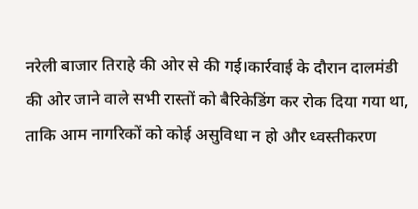नरेली बाजार तिराहे की ओर से की गई।कार्रवाई के दौरान दालमंडी की ओर जाने वाले सभी रास्तों को बैरिकेडिंग कर रोक दिया गया था, ताकि आम नागरिकों को कोई असुविधा न हो और ध्वस्तीकरण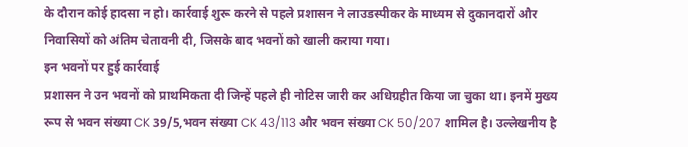के दौरान कोई हादसा न हो। कार्रवाई शुरू करने से पहले प्रशासन ने लाउडस्पीकर के माध्यम से दुकानदारों और निवासियों को अंतिम चेतावनी दी, जिसके बाद भवनों को खाली कराया गया।
इन भवनों पर हुई कार्रवाई
प्रशासन ने उन भवनों को प्राथमिकता दी जिन्हें पहले ही नोटिस जारी कर अधिग्रहीत किया जा चुका था। इनमें मुख्य रूप से भवन संख्या CK 39/5,भवन संख्या CK 43/113 और भवन संख्या CK 50/207 शामिल है। उल्लेखनीय है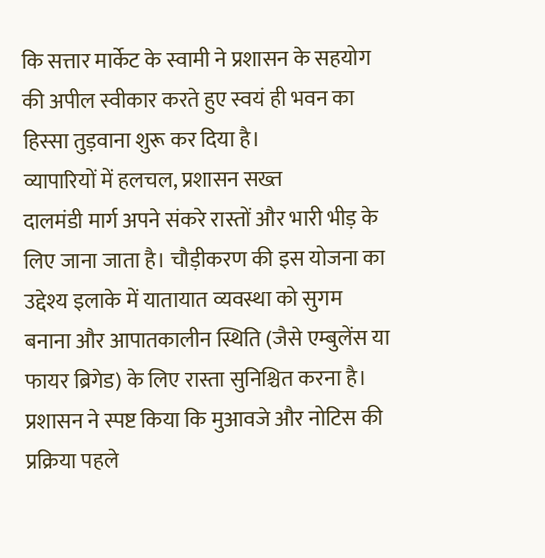कि सत्तार मार्केट के स्वामी ने प्रशासन के सहयोग की अपील स्वीकार करते हुए स्वयं ही भवन का हिस्सा तुड़वाना शुरू कर दिया है।
व्यापारियों में हलचल, प्रशासन सख्त
दालमंडी मार्ग अपने संकरे रास्तों और भारी भीड़ के लिए जाना जाता है। चौड़ीकरण की इस योजना का उद्देश्य इलाके में यातायात व्यवस्था को सुगम बनाना और आपातकालीन स्थिति (जैसे एम्बुलेंस या फायर ब्रिगेड) के लिए रास्ता सुनिश्चित करना है। प्रशासन ने स्पष्ट किया कि मुआवजे और नोटिस की प्रक्रिया पहले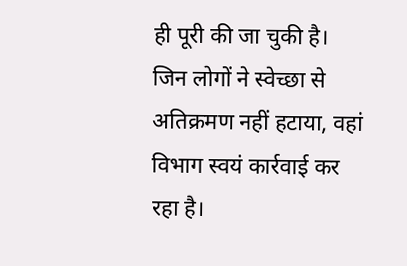ही पूरी की जा चुकी है। जिन लोगों ने स्वेच्छा से अतिक्रमण नहीं हटाया, वहां विभाग स्वयं कार्रवाई कर रहा है।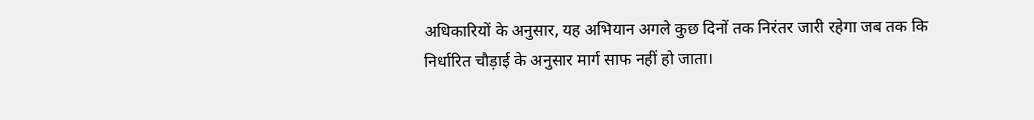अधिकारियों के अनुसार, यह अभियान अगले कुछ दिनों तक निरंतर जारी रहेगा जब तक कि निर्धारित चौड़ाई के अनुसार मार्ग साफ नहीं हो जाता।